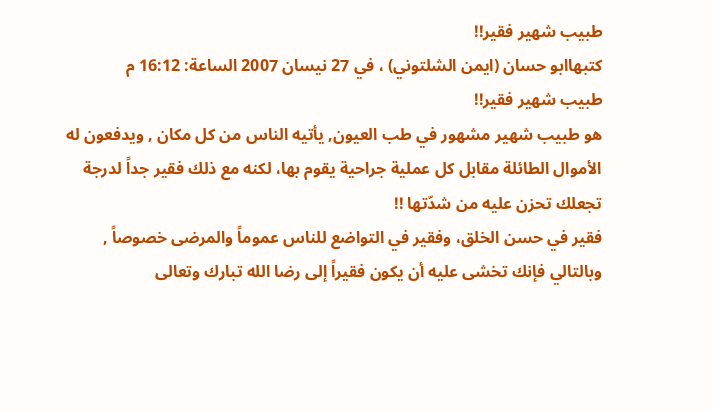طبيب شهير فقير!!
كتبهاابو حسان (ايمن الشلتوني) ، في 27 نيسان 2007 الساعة: 16:12 م
طبيب شهير فقير!!
هو طبيب شهير مشهور في طب العيون, يأتيه الناس من كل مكان , ويدفعون له الأموال الطائلة مقابل كل عملية جراحية يقوم بها، لكنه مع ذلك فقير جداً لدرجة تجعلك تحزن عليه من شدّتها !!
فقير في حسن الخلق، وفقير في التواضع للناس عموماً والمرضى خصوصاً , وبالتالي فإنك تخشى عليه أن يكون فقيراً إلى رضا الله تبارك وتعالى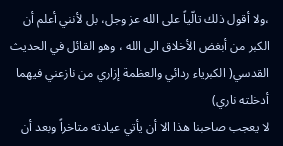،ولا أقول ذلك تالّياً على الله عز وجل، بل لأنني أعلم أن الكبر من أبغض الأخلاق الى الله ، وهو القائل في الحديث القدسي( الكبرياء ردائي والعظمة إزاري من نازعني فيهما أدخلته ناري)
لا يعجب صاحبنا هذا الا أن يأتي عيادته متاخراً وبعد أن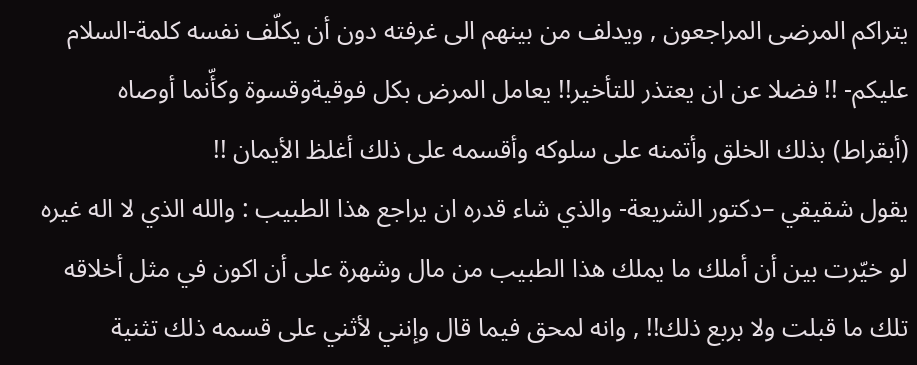يتراكم المرضى المراجعون , ويدلف من بينهم الى غرفته دون أن يكلّف نفسه كلمة-السلام عليكم- !! فضلا عن ان يعتذر للتأخير!! يعامل المرض بكل فوقيةوقسوة وكأّنما أوصاه (أبقراط) بذلك الخلق وأتمنه على سلوكه وأقسمه على ذلك أغلظ الأيمان !!
يقول شقيقي –دكتور الشريعة- والذي شاء قدره ان يراجع هذا الطبيب : والله الذي لا اله غيره لو خيّرت بين أن أملك ما يملك هذا الطبيب من مال وشهرة على أن اكون في مثل أخلاقه تلك ما قبلت ولا بربع ذلك!! , وانه لمحق فيما قال وإنني لأثني على قسمه ذلك تثنية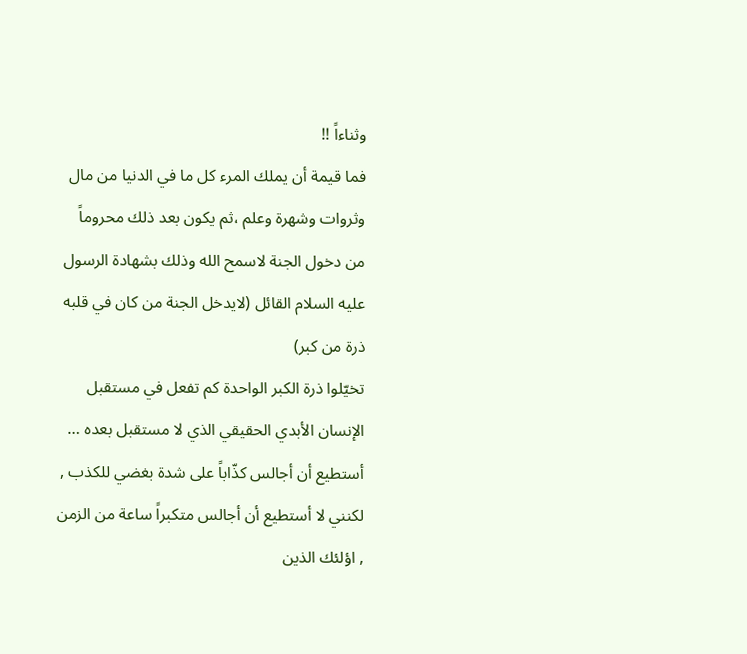وثناءاً !!
فما قيمة أن يملك المرء كل ما في الدنيا من مال وثروات وشهرة وعلم ،ثم يكون بعد ذلك محروماً من دخول الجنة لاسمح الله وذلك بشهادة الرسول عليه السلام القائل (لايدخل الجنة من كان في قلبه ذرة من كبر)
تخيّلوا ذرة الكبر الواحدة كم تفعل في مستقبل الإنسان الأبدي الحقيقي الذي لا مستقبل بعده …
أستطيع أن أجالس كذّاباً على شدة بغضي للكذب , لكنني لا أستطيع أن أجالس متكبراً ساعة من الزمن , اؤلئك الذين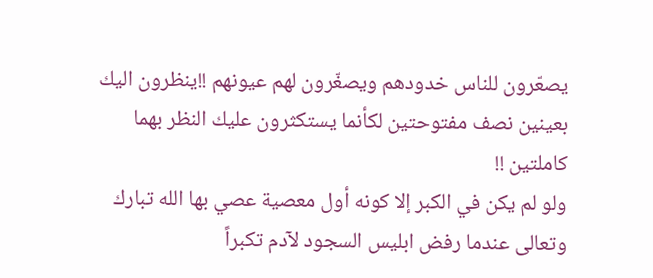يصعّرون للناس خدودهم ويصغّرون لهم عيونهم !!ينظرون اليك بعينين نصف مفتوحتين لكأنما يستكثرون عليك النظر بهما كاملتين !!
ولو لم يكن في الكبر إلا كونه أول معصية عصي بها الله تبارك وتعالى عندما رفض ابليس السجود لآدم تكبراً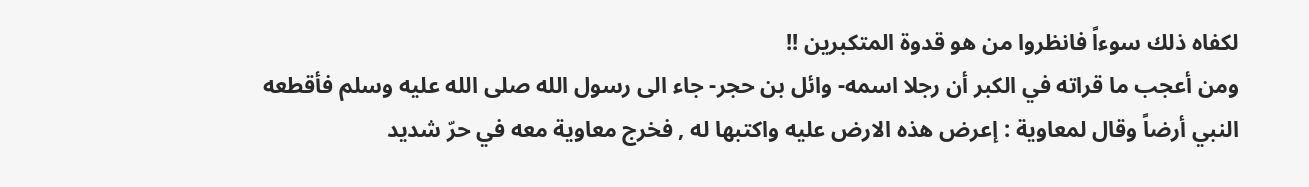لكفاه ذلك سوءاً فانظروا من هو قدوة المتكبرين !!
ومن أعجب ما قراته في الكبر أن رجلا اسمه- وائل بن حجر- جاء الى رسول الله صلى الله عليه وسلم فأقطعه النبي أرضاً وقال لمعاوية : إعرض هذه الارض عليه واكتبها له , فخرج معاوية معه في حرّ شديد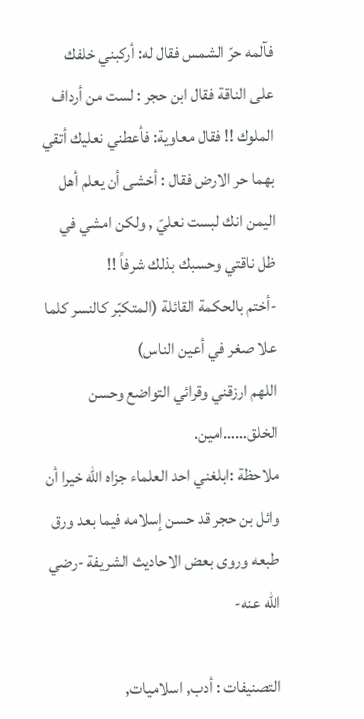فآلمه حرّ الشمس فقال له: أركبني خلفك على الناقة فقال ابن حجر : لست من أرداف الملوك !! فقال معاوية: فأعطني نعليك أتقي بهما حر الارض فقال : أخشى أن يعلم أهل اليمن انك لبست نعليّ , ولكن امشي في ظل ناقتي وحسبك بذلك شرفاً !!
-أختم بالحكمة القائلة (المتكبّر كالنسر كلما علا صغر في أعين الناس)
اللهم ارزقني وقرائي التواضع وحسن الخلق……امين.
ملاحظة :ابلغني احد العلماء جزاه الله خيرا أن وائل بن حجر قد حسن إسلامه فيما بعد ورق طبعه وروى بعض الاحاديث الشريفة -رضي الله عنه-

التصنيفات : أدب, اسلاميات,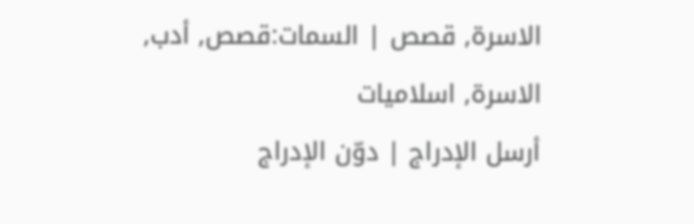الاسرة, قصص | السمات:قصص, أدب, الاسرة, اسلاميات
أرسل الإدراج | دوّن الإدراج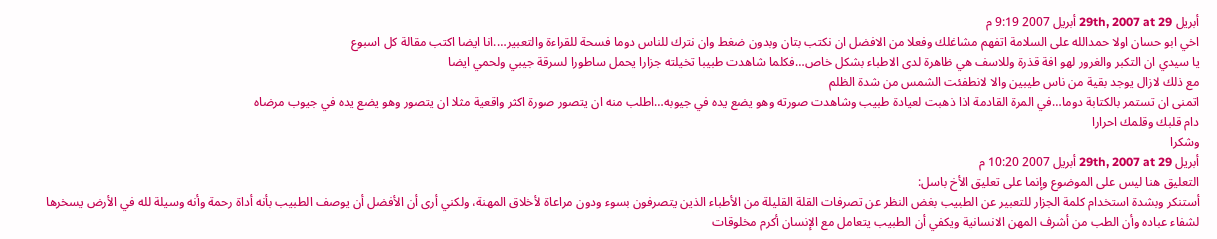أبريل 29th, 2007 at 29 أبريل 2007 9:19 م
اخي ابو حسان اولا حمدالله على السلامة اتفهم مشاغلك وفعلا من الافضل ان نكتب بتان وبدون ضغط وان نترك للناس دوما فسحة للقراءة والتعبير….انا ايضا اكتب مقالة كل اسبوع
يا سيدي ان التكبر والغرور لهو افة قذرة وللاسف هي ظاهرة لدى الاطباء بشكل خاص…فكلما شاهدت طبيبا تخيلته جزارا يحمل ساطورا لسرقة جيبي ولحمي ايضا
مع ذلك لازال يوجد بقية من ناس طيبين والا لانطفئت الشمس من شدة الظلم
اتمنى ان تستمر بالكتابة دوما…في المرة القادمة اذا ذهبت لعيادة طبيب وشاهدت صورته وهو يضع يده في جيوبه…اطلب منه ان يتصور صورة اكثر واقعية مثلا ان يتصور وهو يضع يده في جيوب مرضاه
دام قلبك وقلمك احرارا
وشكرا
أبريل 29th, 2007 at 29 أبريل 2007 10:20 م
التعليق هنا ليس على الموضوع وإنما على تعليق الأخ باسل:
أستنكر وبشدة استخدام كلمة الجزار للتعبير عن الطبيب بغض النظر عن تصرفات القلة القليلة من الأطباء الذين يتصرفون بسوء ودون مراعاة لأخلاق المهنة، ولكني أرى أن الأفضل أن يوصف الطبيب بأنه أداة رحمة وأنه وسيلة لله في الأرض يسخرها لشفاء عباده وأن الطب من أشرف المهن الانسانية ويكفي أن الطبيب يتعامل مع الإنسان أكرم مخلوقات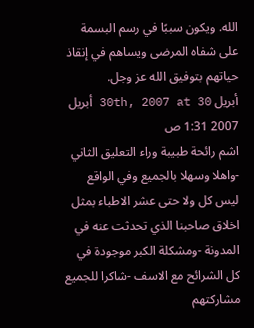الله. ويكون سببًا في رسم البسمة على شفاه المرضى ويساهم في إنقاذ حياتهم بتوفيق الله عز وجل.
أبريل 30th, 2007 at 30 أبريل 2007 1:31 ص
اشم رائحة طبيبة وراء التعليق الثاني -واهلا وسهلا بالجميع وفي الواقع ليس كل ولا حتى عشر الاطباء بمثل اخلاق صاحبنا الذي تحدثت عنه في المدونة -ومشكلة الكبر موجودة في كل الشرائح مع الاسف -شاكرا للجميع مشاركتهم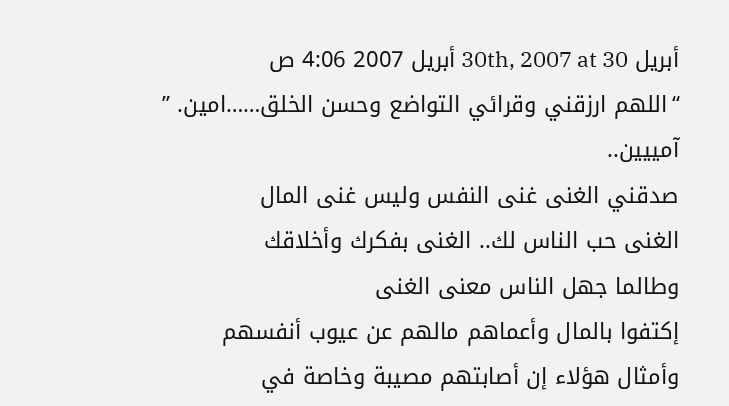أبريل 30th, 2007 at 30 أبريل 2007 4:06 ص
“اللهم ارزقني وقرائي التواضع وحسن الخلق……امين. ”
آمييين..
صدقني الغنى غنى النفس وليس غنى المال
الغنى حب الناس لك.. الغنى بفكرك وأخلاقك
وطالما جهل الناس معنى الغنى
إكتفوا بالمال وأعماهم مالهم عن عيوب أنفسهم
وأمثال هؤلاء إن أصابتهم مصيبة وخاصة في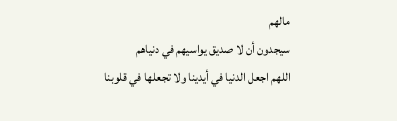مالهم
سيجدون أن لا صديق يواسيهم في دنياهم
اللهم اجعل الدنيا في أيدينا ولا تجعلها في قلوبنا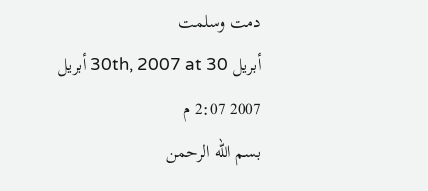دمت وسلمت
أبريل 30th, 2007 at 30 أبريل 2007 2:07 م
بسم الله الرحمن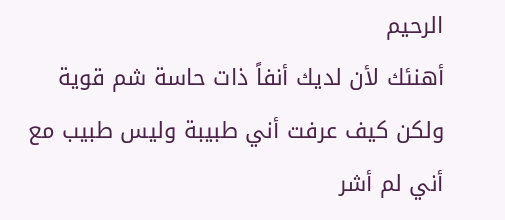الرحيم
أهنئك لأن لديك أنفاً ذات حاسة شم قوية ولكن كيف عرفت أني طبيبة وليس طبيب مع أني لم أشر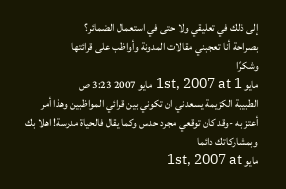إلى ذلك في تعليقي ولا حتى في استعمال الضمائر؟
بصراحة أنا تعجبني مقالات المدونة وأواظب على قرائتها
وشكرًا
مايو 1st, 2007 at 1 مايو 2007 3:23 ص
الطبيبة الكزيمة يسعدني ان تكوني بين قرائي المواظبين وهذا أمر أعتز به -وقد كان توقعي مجرد حدس وكما يقال فالحياة مدرسة! اهلا بك وبمشاركاتك دائما
مايو 1st, 2007 at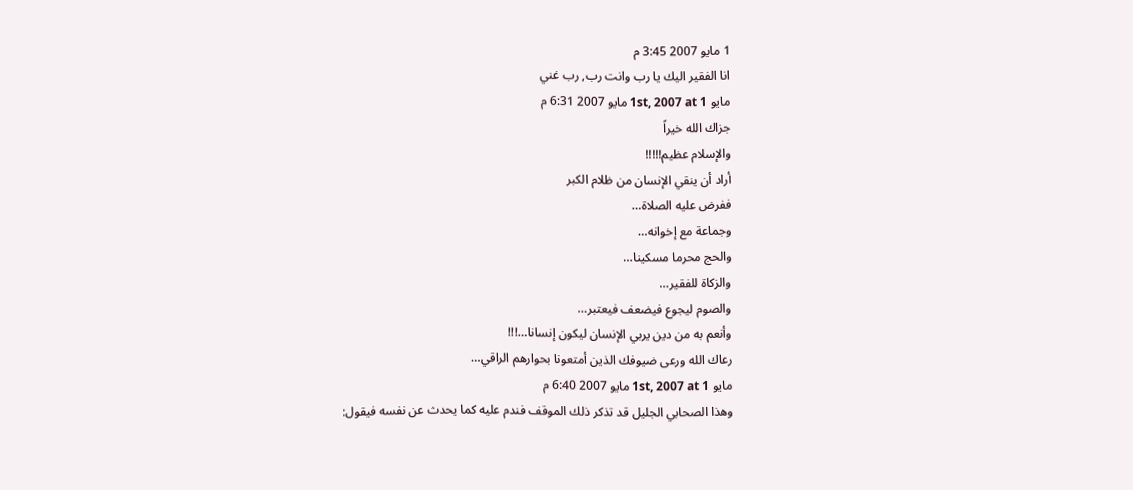1 مايو 2007 3:45 م
انا الفقير اليك يا رب وانت رب, رب غني
مايو 1st, 2007 at 1 مايو 2007 6:31 م
جزاك الله خيراً
والإسلام عظيم!!!!!
أراد أن ينقي الإنسان من ظلام الكبر
ففرض عليه الصلاة…
وجماعة مع إخوانه…
والحج محرما مسكينا…
والزكاة للفقير…
والصوم ليجوع فيضعف فيعتبر…
وأنعم به من دين يربي الإنسان ليكون إنسانا…!!!
رعاك الله ورعى ضيوفك الذين أمتعونا بحوارهم الراقي…
مايو 1st, 2007 at 1 مايو 2007 6:40 م
وهذا الصحابي الجليل قد تذكر ذلك الموقف فندم عليه كما يحدث عن نفسه فيقول: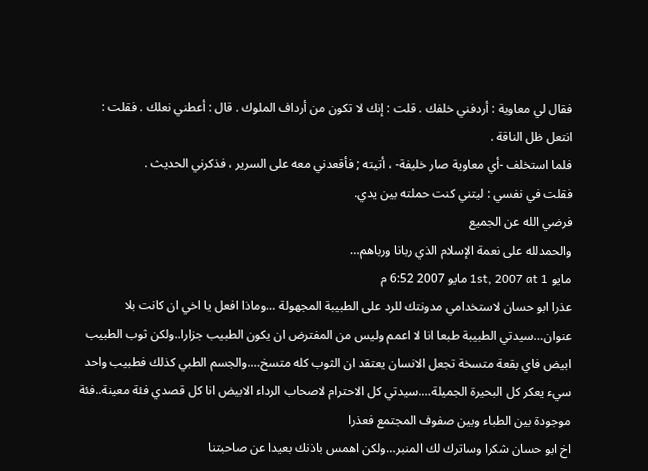فقال لي معاوية : أردفني خلفك . قلت : إنك لا تكون من أرداف الملوك . قال : أعطني نعلك . فقلت : انتعل ظل الناقة .
فلما استخلف -أي معاوية صار خليفة- ، أتيته ; فأقعدني معه على السرير ، فذكرني الحديث .
فقلت في نفسي : ليتني كنت حملته بين يدي.
فرضي الله عن الجميع
والحمدلله على نعمة الإسلام الذي ربانا ورباهم…
مايو 1st, 2007 at 1 مايو 2007 6:52 م
عذرا ابو حسان لاستخدامي مدونتك للرد على الطبيبة المجهولة …وماذا افعل يا اخي ان كانت بلا عنوان…سيدتي الطبيبة طبعا انا لا اعمم وليس من المفترض ان يكون الطبيب جزارا..ولكن ثوب الطبيب ابيض فاي بقعة متسخة تجعل الانسان يعتقد ان الثوب كله متسخ….والجسم الطبي كذلك فطبيب واحد سيء يعكر كل البحيرة الجميلة….سيدتي كل الاحترام لاصحاب الرداء الابيض انا كل قصدي فئة معينة..فئة موجودة بين الطباء وبين صفوف المجتمع فعذرا
اخ ابو حسان شكرا وساترك لك المنبر…ولكن اهمس باذنك بعيدا عن صاحبتنا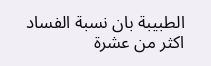الطبيبة بان نسبة الفساد اكثر من عشرة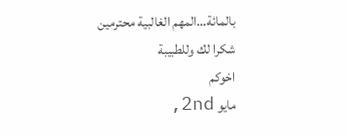بالمائة…المهم الغالبية محترمين
شكرا لك وللطبيبة
اخوكم
مايو 2nd,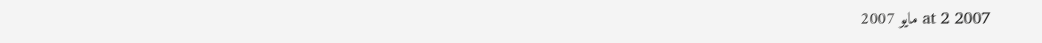2007 at 2 مايو 2007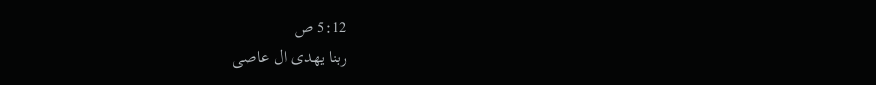5:12 ص
ربنا يهدى ال عاصى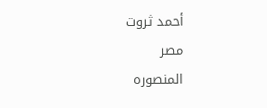أحمد ثروت
مصر
المنصوره